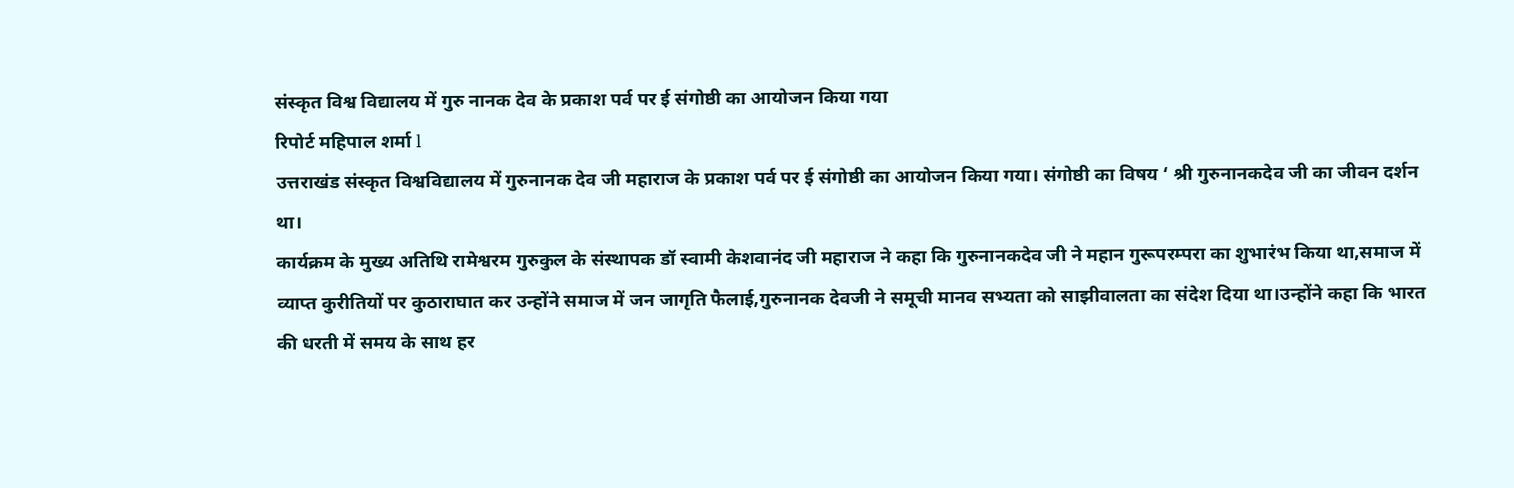संस्कृत विश्व विद्यालय में गुरु नानक देव के प्रकाश पर्व पर ई संगोष्ठी का आयोजन किया गया
रिपोर्ट महिपाल शर्मा l
उत्तराखंड संस्कृत विश्वविद्यालय में गुरुनानक देव जी महाराज के प्रकाश पर्व पर ई संगोष्ठी का आयोजन किया गया। संगोष्ठी का विषय ‘ श्री गुरुनानकदेव जी का जीवन दर्शन था।
कार्यक्रम के मुख्य अतिथि रामेश्वरम गुरुकुल के संस्थापक डॉ स्वामी केशवानंद जी महाराज ने कहा कि गुरुनानकदेव जी ने महान गुरूपरम्परा का शुभारंभ किया था,समाज में व्याप्त कुरीतियों पर कुठाराघात कर उन्होंने समाज में जन जागृति फैलाई,गुरुनानक देवजी ने समूची मानव सभ्यता को साझीवालता का संदेश दिया था।उन्होंने कहा कि भारत की धरती में समय के साथ हर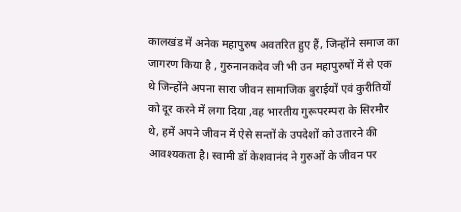कालखंड में अनेक महापुरुष अवतरित हुए हैं, जिन्होंने समाज का जागरण किया है , गुरुनानकदेव जी भी उन महापुरुषों में से एक थे जिन्होंने अपना सारा जीवन सामाजिक बुराईयों एवं कुरीतियों को दूर करने में लगा दिया ,वह भारतीय गुरूपरम्परा के सिरमौर थे, हमें अपने जीवन में ऐसे सन्तों के उपदेशों को उतारने की आवश्यकता है। स्वामी डॉ केशवानंद ने गुरुओं के जीवन पर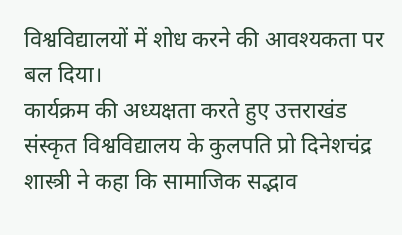विश्वविद्यालयों में शोध करने की आवश्यकता पर बल दिया।
कार्यक्रम की अध्यक्षता करते हुए उत्तराखंड संस्कृत विश्वविद्यालय के कुलपति प्रो दिनेशचंद्र शास्त्री ने कहा कि सामाजिक सद्भाव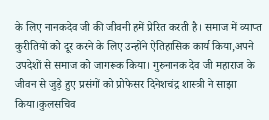के लिए नानकदेव जी की जीवनी हमें प्रेरित करती है। समाज में व्याप्त कुरीतियों को दूर करने के लिए उन्होंने ऐतिहासिक कार्य किया,अपने उपदेशों से समाज को जागरूक किया। गुरुनानक देव जी महाराज के जीवन से जुड़े हुए प्रसंगों को प्रोफेसर दिनेशचंद्र शास्त्री ने साझा किया।कुलसचिव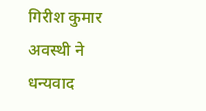गिरीश कुमार अवस्थी ने धन्यवाद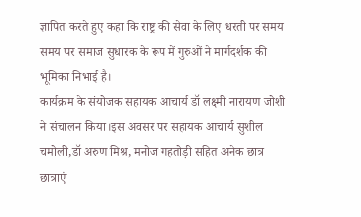ज्ञापित करते हुए कहा कि राष्ट्र की सेवा के लिए धरती पर समय समय पर समाज सुधारक के रूप में गुरुओं ने मार्गदर्शक की भूमिका निभाई है।
कार्यक्रम के संयोजक सहायक आचार्य डॉ लक्ष्मी नारायण जोशी ने संचालन किया।इस अवसर पर सहायक आचार्य सुशील चमोली,डॉ अरुण मिश्र, मनोज गहतोड़ी सहित अनेक छात्र छात्राएं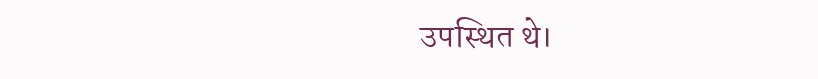उपस्थित थे।